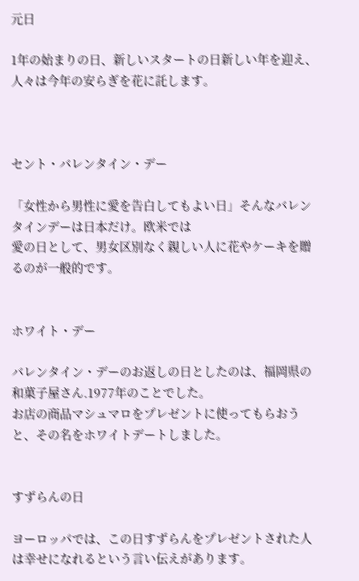元日

1年の始まりの日、新しいスタートの日新しい年を迎え、人々は今年の安らぎを花に託します。



セント・バレンタイン・デー

「女性から男性に愛を告白してもよい日」そんなバレンタインデーは日本だけ。欧米では
愛の日として、男女区別なく親しい人に花やケーキを贈るのが一般的です。


ホワイト・デー

バレンタイン・デーのお返しの日としたのは、福岡県の和菓子屋さん.1977年のことでした。
お店の商品マシュマロをプレゼントに使ってもらおうと、その名をホワイトデートしました。


すずらんの日

ヨーロッパでは、この日すずらんをプレゼントされた人は幸せになれるという言い伝えがあります。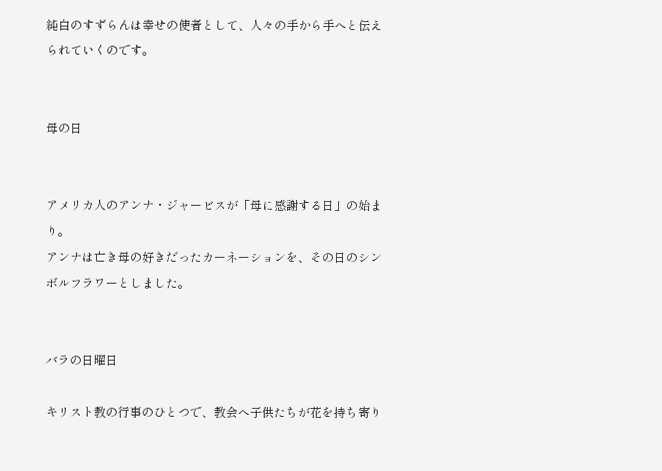純白のすずらんは幸せの使者として、人々の手から手へと伝えられていくのです。


母の日


アメリカ人のアンナ・ジャービスが「母に感謝する日」の始まり。
アンナは亡き母の好きだったカーネーションを、その日のシンボルフラワーとしました。


バラの日曜日

キリスト教の行事のひとつで、教会へ子供たちが花を持ち寄り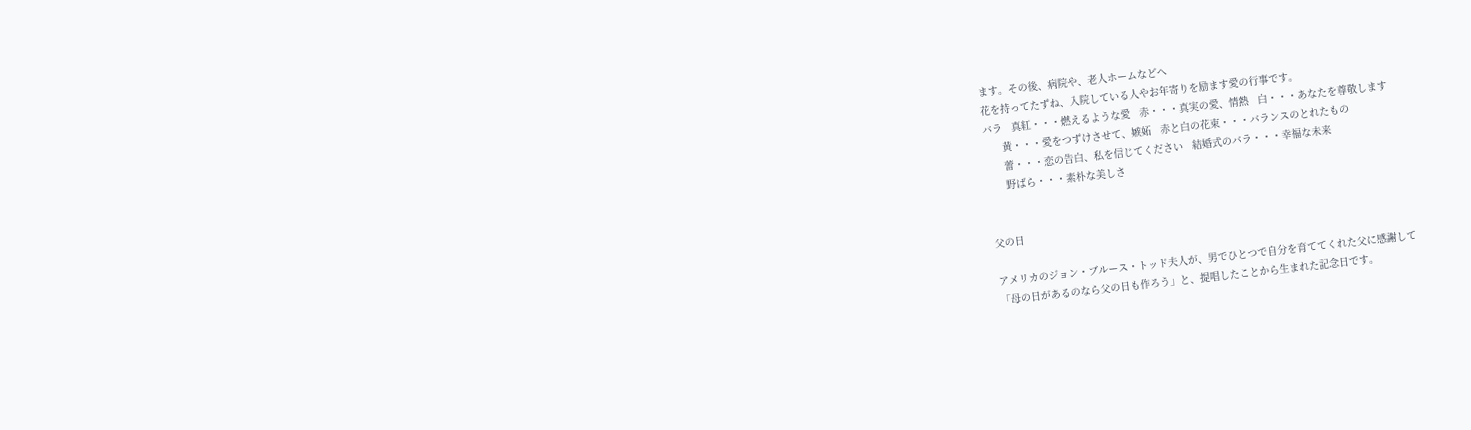ます。その後、病院や、老人ホームなどへ
花を持ってたずね、入院している人やお年寄りを励ます愛の行事です。
バラ   真紅・・・燃えるような愛   赤・・・真実の愛、情熱   白・・・あなたを尊敬します
      黄・・・愛をつずけさせて、嫉妬   赤と白の花束・・・バランスのとれたもの
      蕾・・・恋の告白、私を信じてください   結婚式のバラ・・・幸福な未来
      野ばら・・・素朴な美しさ


父の日

アメリカのジョン・ブルース・トッド夫人が、男でひとつで自分を育ててくれた父に感謝して
「母の日があるのなら父の日も作ろう」と、提唱したことから生まれた記念日です。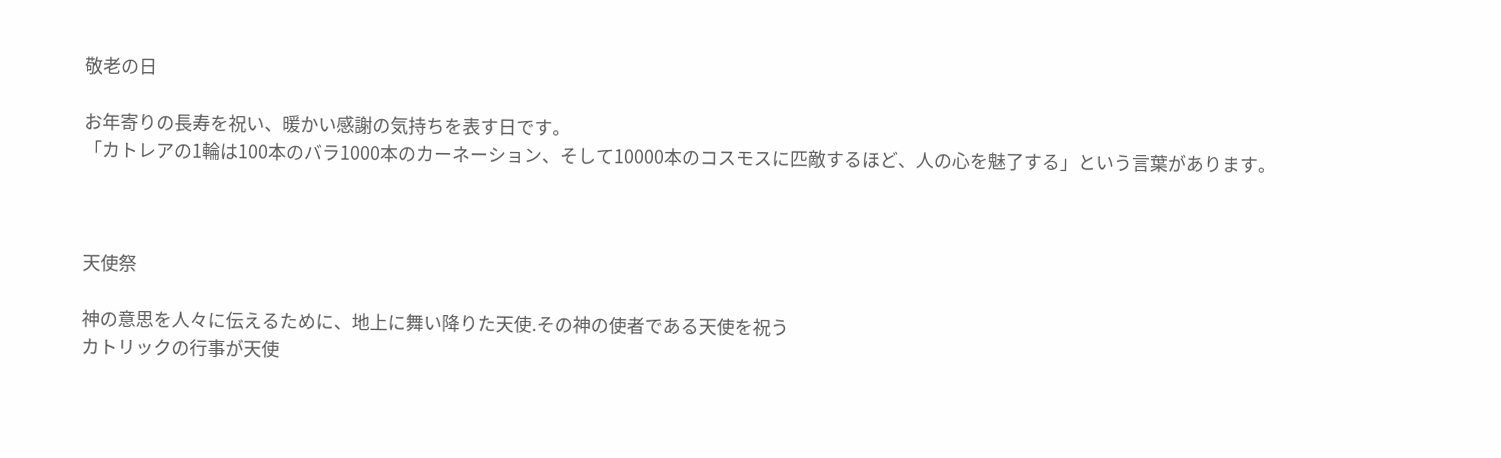敬老の日

お年寄りの長寿を祝い、暖かい感謝の気持ちを表す日です。
「カトレアの1輪は100本のバラ1000本のカーネーション、そして10000本のコスモスに匹敵するほど、人の心を魅了する」という言葉があります。



天使祭

神の意思を人々に伝えるために、地上に舞い降りた天使.その神の使者である天使を祝う
カトリックの行事が天使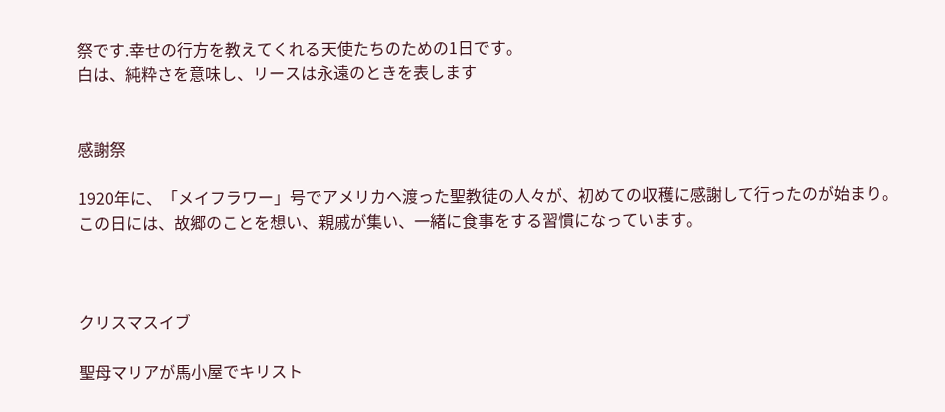祭です.幸せの行方を教えてくれる天使たちのための1日です。
白は、純粋さを意味し、リースは永遠のときを表します


感謝祭

1920年に、「メイフラワー」号でアメリカヘ渡った聖教徒の人々が、初めての収穫に感謝して行ったのが始まり。
この日には、故郷のことを想い、親戚が集い、一緒に食事をする習慣になっています。



クリスマスイブ

聖母マリアが馬小屋でキリスト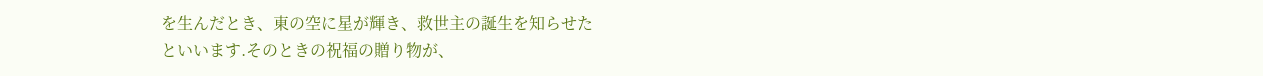を生んだとき、東の空に星が輝き、救世主の誕生を知らせた
といいます.そのときの祝福の贈り物が、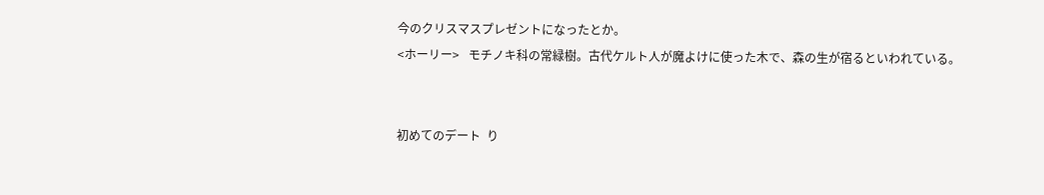今のクリスマスプレゼントになったとか。
<ホーリー>   モチノキ科の常緑樹。古代ケルト人が魔よけに使った木で、森の生が宿るといわれている。


初めてのデート  り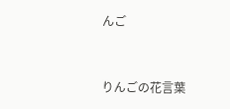んご


りんごの花言葉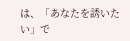は、「あなたを誘いたい」で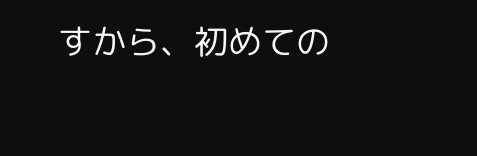すから、初めての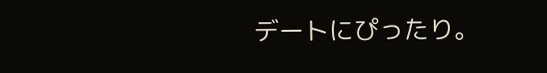デートにぴったり。